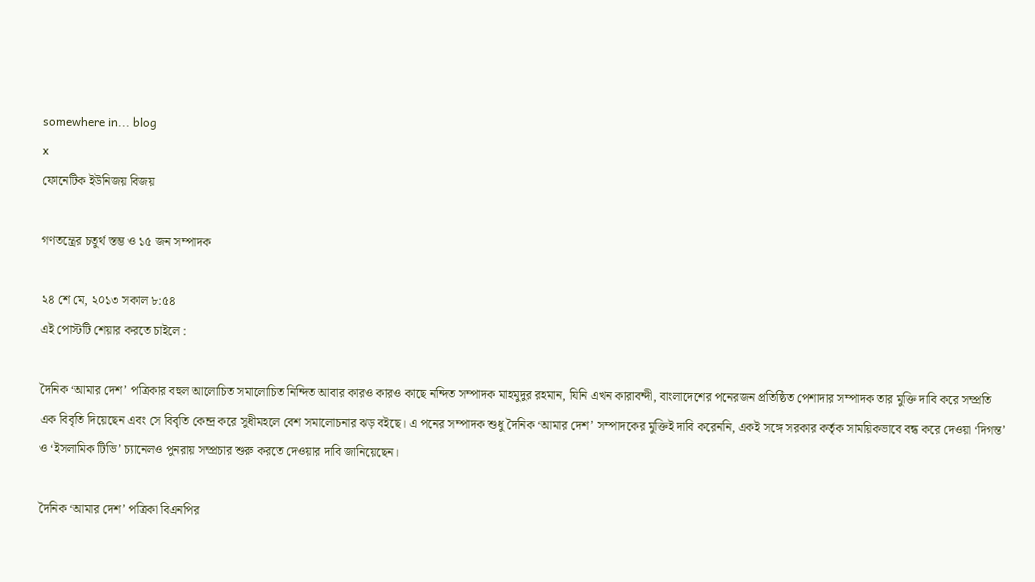somewhere in... blog
x
ফোনেটিক ইউনিজয় বিজয়

গণতন্ত্রের চতুর্থ স্তম্ভ ও ১৫ জন সম্পাদক

২৪ শে মে, ২০১৩ সকাল ৮:৫৪
এই পোস্টটি শেয়ার করতে চাইলে :

দৈনিক ‘আমার দেশ’ পত্রিকার বহুল আলোচিত সমালোচিত নিন্দিত আবার কারও কারও কাছে নন্দিত সম্পাদক মাহমুদুর রহমান, যিনি এখন কারাবন্দী, বাংলাদেশের পনেরজন প্রতিষ্ঠিত পেশাদার সম্পাদক তার মুক্তি দাবি করে সম্প্রতি এক বিবৃতি দিয়েছেন এবং সে বিবৃতি কেন্দ্র করে সুধীমহলে বেশ সমালোচনার ঝড় বইছে। এ পনের সম্পাদক শুধু দৈনিক ‘আমার দেশ’ সম্পাদকের মুক্তিই দাবি করেননি, একই সঙ্গে সরকার কর্তৃক সাময়িকভাবে বন্ধ করে দেওয়া ‘দিগন্ত’ ও ‘ইসলামিক টিভি’ চ্যানেলও পুনরায় সম্প্রচার শুরু করতে দেওয়ার দাবি জানিয়েছেন।

দৈনিক ‘আমার দেশ’ পত্রিকা বিএনপির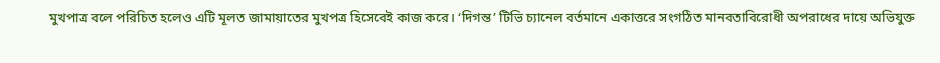মুখপাত্র বলে পরিচিত হলেও এটি মূলত জামায়াতের মুখপত্র হিসেবেই কাজ করে। ‘দিগন্ত’ টিভি চ্যানেল বর্তমানে একাত্তরে সংগঠিত মানবতাবিরোধী অপরাধের দায়ে অভিযুক্ত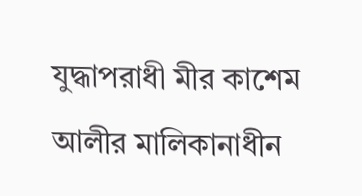যুদ্ধাপরাধী মীর কাশেম আলীর মালিকানাধীন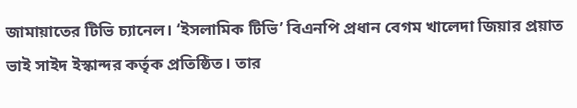জামায়াতের টিভি চ্যানেল। ‘ইসলামিক টিভি’ বিএনপি প্রধান বেগম খালেদা জিয়ার প্রয়াত ভাই সাইদ ইস্কান্দর কর্তৃক প্রতিষ্ঠিত। তার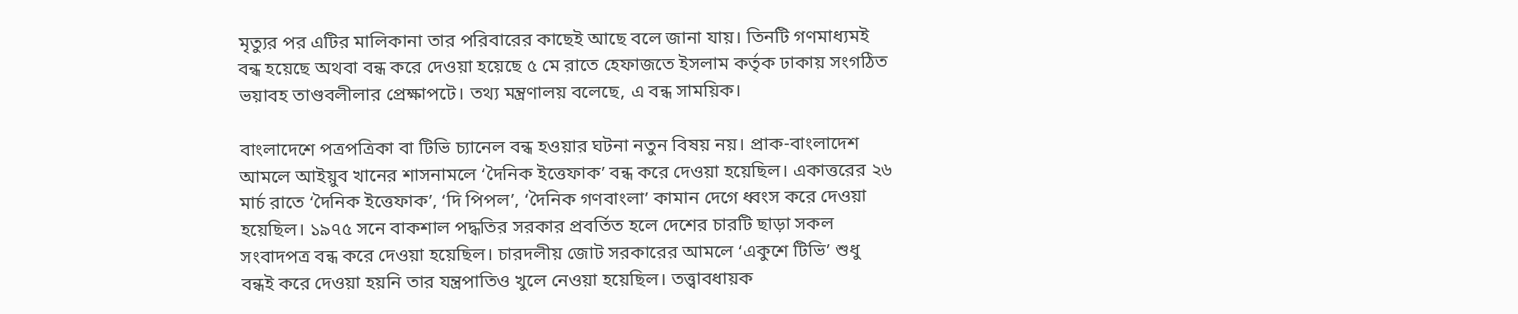মৃত্যুর পর এটির মালিকানা তার পরিবারের কাছেই আছে বলে জানা যায়। তিনটি গণমাধ্যমই বন্ধ হয়েছে অথবা বন্ধ করে দেওয়া হয়েছে ৫ মে রাতে হেফাজতে ইসলাম কর্তৃক ঢাকায় সংগঠিত ভয়াবহ তাণ্ডবলীলার প্রেক্ষাপটে। তথ্য মন্ত্রণালয় বলেছে, এ বন্ধ সাময়িক।

বাংলাদেশে পত্রপত্রিকা বা টিভি চ্যানেল বন্ধ হওয়ার ঘটনা নতুন বিষয় নয়। প্রাক-বাংলাদেশ আমলে আইয়ুব খানের শাসনামলে ‘দৈনিক ইত্তেফাক’ বন্ধ করে দেওয়া হয়েছিল। একাত্তরের ২৬ মার্চ রাতে ‘দৈনিক ইত্তেফাক’, ‘দি পিপল’, ‘দৈনিক গণবাংলা’ কামান দেগে ধ্বংস করে দেওয়া হয়েছিল। ১৯৭৫ সনে বাকশাল পদ্ধতির সরকার প্রবর্তিত হলে দেশের চারটি ছাড়া সকল সংবাদপত্র বন্ধ করে দেওয়া হয়েছিল। চারদলীয় জোট সরকারের আমলে ‘একুশে টিভি’ শুধু বন্ধই করে দেওয়া হয়নি তার যন্ত্রপাতিও খুলে নেওয়া হয়েছিল। তত্ত্বাবধায়ক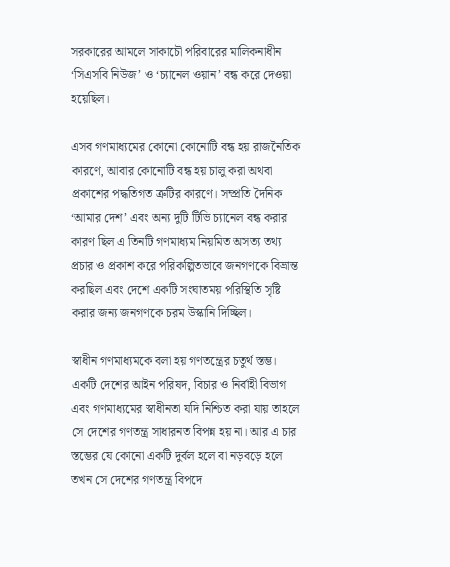সরকারের আমলে সাকাচৌ পরিবারের মালিকনাধীন ‘সিএসবি নিউজ’ ও ‘চ্যানেল ওয়ান’ বন্ধ করে দেওয়া হয়েছিল।

এসব গণমাধ্যমের কোনো কোনোটি বন্ধ হয় রাজনৈতিক কারণে, আবার কোনোটি বন্ধ হয় চালু করা অথবা প্রকাশের পদ্ধতিগত ত্রুটির কারণে। সম্প্রতি দৈনিক ‘আমার দেশ’ এবং অন্য দুটি টিভি চ্যানেল বন্ধ করার কারণ ছিল এ তিনটি গণমাধ্যম নিয়মিত অসত্য তথ্য প্রচার ও প্রকাশ করে পরিকল্পিতভাবে জনগণকে বিভ্রান্ত করছিল এবং দেশে একটি সংঘাতময় পরিস্থিতি সৃষ্টি করার জন্য জনগণকে চরম উস্কানি দিচ্ছিল।

স্বাধীন গণমাধ্যমকে বলা হয় গণতন্ত্রের চতুর্থ স্তম্ভ। একটি দেশের আইন পরিষদ, বিচার ও নির্বাহী বিভাগ এবং গণমাধ্যমের স্বাধীনতা যদি নিশ্চিত করা যায় তাহলে সে দেশের গণতন্ত্র সাধারনত বিপন্ন হয় না। আর এ চার স্তম্ভের যে কোনো একটি দুর্বল হলে বা নড়বড়ে হলে তখন সে দেশের গণতন্ত্র বিপদে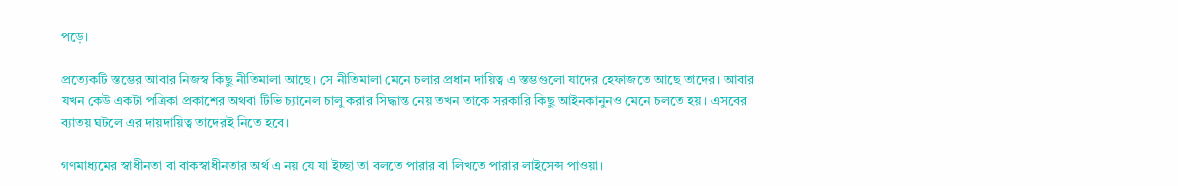পড়ে।

প্রত্যেকটি স্তম্ভের আবার নিজস্ব কিছু নীতিমালা আছে। সে নীতিমালা মেনে চলার প্রধান দায়িত্ব এ স্তম্ভগুলো যাদের হেফাজতে আছে তাদের। আবার যখন কেউ একটা পত্রিকা প্রকাশের অথবা টিভি চ্যানেল চালু করার সিদ্ধান্ত নেয় তখন তাকে সরকারি কিছু আইনকানুনও মেনে চলতে হয়। এসবের ব্যাতয় ঘটলে এর দায়দায়িত্ব তাদেরই নিতে হবে।

গণমাধ্যমের স্বাধীনতা বা বাকস্বাধীনতার অর্থ এ নয় যে যা ইচ্ছা তা বলতে পারার বা লিখতে পারার লাইসেন্স পাওয়া।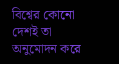বিশ্বের কোনো দেশই তা অনুমোদন করে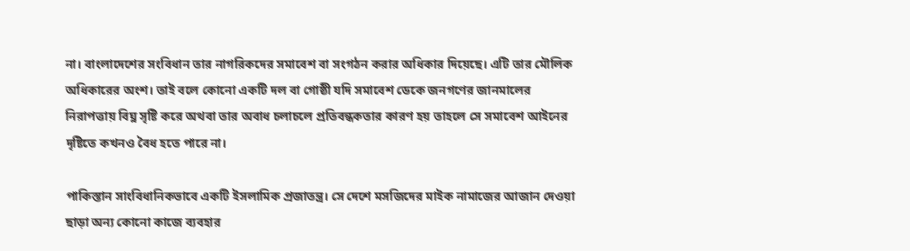না। বাংলাদেশের সংবিধান তার নাগরিকদের সমাবেশ বা সংগঠন করার অধিকার দিয়েছে। এটি তার মৌলিক অধিকারের অংশ। তাই বলে কোনো একটি দল বা গোষ্ঠী যদি সমাবেশ ডেকে জনগণের জানমালের নিরাপত্তায় বিঘ্ন সৃষ্টি করে অথবা তার অবাধ চলাচলে প্রতিবন্ধকতার কারণ হয় তাহলে সে সমাবেশ আইনের দৃষ্টিতে কখনও বৈধ হতে পারে না।

পাকিস্তান সাংবিধানিকভাবে একটি ইসলামিক প্রজাতন্ত্র। সে দেশে মসজিদের মাইক নামাজের আজান দেওয়া ছাড়া অন্য কোনো কাজে ব্যবহার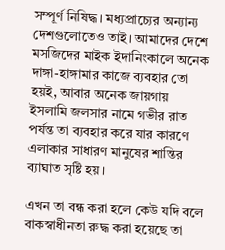সম্পূর্ণ নিষিদ্ধ। মধ্যপ্রাচ্যের অন্যান্য দেশগুলোতেও তাই। আমাদের দেশে মসজিদের মাইক ইদানিংকালে অনেক দাঙ্গা-হাঙ্গামার কাজে ব্যবহার তো হয়ই, আবার অনেক জায়গায় ইসলামি জলসার নামে গভীর রাত পর্যন্ত তা ব্যবহার করে যার কারণে এলাকার সাধারণ মানুষের শান্তির ব্যাঘাত সৃষ্টি হয়।

এখন তা বন্ধ করা হলে কেউ যদি বলে বাকস্বাধীনতা রুদ্ধ করা হয়েছে তা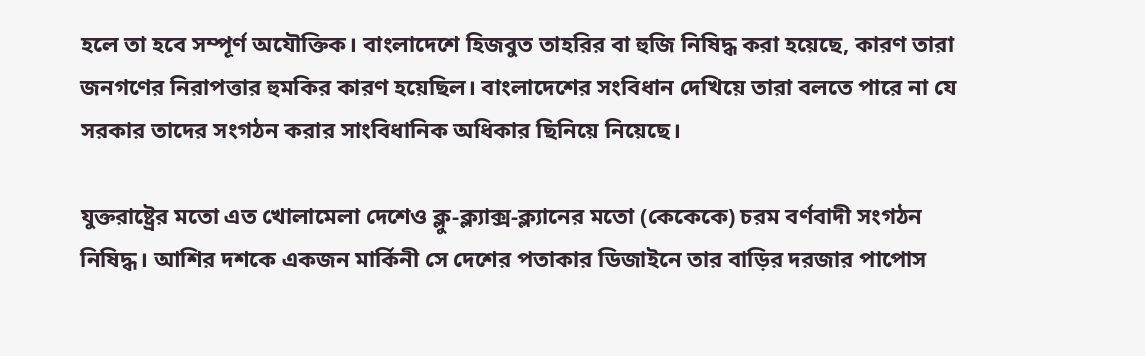হলে তা হবে সম্পূর্ণ অযৌক্তিক। বাংলাদেশে হিজবুত তাহরির বা হুজি নিষিদ্ধ করা হয়েছে, কারণ তারা জনগণের নিরাপত্তার হুমকির কারণ হয়েছিল। বাংলাদেশের সংবিধান দেখিয়ে তারা বলতে পারে না যে সরকার তাদের সংগঠন করার সাংবিধানিক অধিকার ছিনিয়ে নিয়েছে।

যুক্তরাষ্ট্রের মতো এত খোলামেলা দেশেও ক্লু-ক্ল্যাক্স-ক্ল্যানের মতো (কেকেকে) চরম বর্ণবাদী সংগঠন নিষিদ্ধ। আশির দশকে একজন মার্কিনী সে দেশের পতাকার ডিজাইনে তার বাড়ির দরজার পাপোস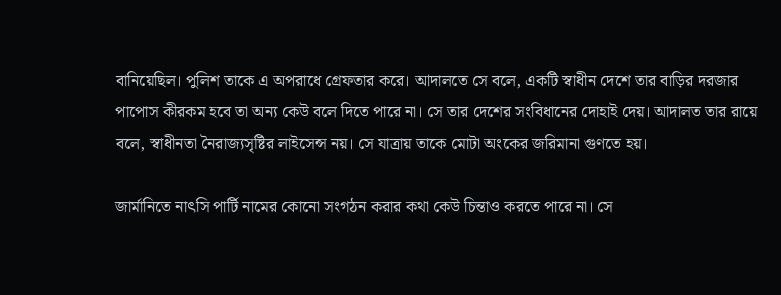বানিয়েছিল। পুলিশ তাকে এ অপরাধে গ্রেফতার করে। আদালতে সে বলে, একটি স্বাধীন দেশে তার বাড়ির দরজার পাপোস কীরকম হবে তা অন্য কেউ বলে দিতে পারে না। সে তার দেশের সংবিধানের দোহাই দেয়। আদালত তার রায়ে বলে, স্বাধীনতা নৈরাজ্যসৃষ্টির লাইসেন্স নয়। সে যাত্রায় তাকে মোটা অংকের জরিমানা গুণতে হয়।

জার্মানিতে নাৎসি পার্টি নামের কোনো সংগঠন করার কথা কেউ চিন্তাও করতে পারে না। সে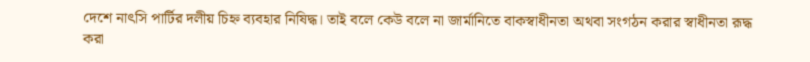দেশে নাৎসি পার্টির দলীয় চিহ্ন ব্যবহার নিষিদ্ধ। তাই বলে কেউ বলে না জার্মানিতে বাকস্বাধীনতা অথবা সংগঠন করার স্বাধীনতা রূদ্ধ করা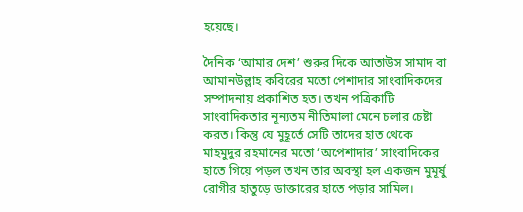হয়েছে।

দৈনিক ‘আমার দেশ’ শুরুর দিকে আতাউস সামাদ বা আমানউল্লাহ কবিরের মতো পেশাদার সাংবাদিকদের সম্পাদনায় প্রকাশিত হত। তখন পত্রিকাটি সাংবাদিকতার নূন্যতম নীতিমালা মেনে চলার চেষ্টা করত। কিন্তু যে মুহূর্তে সেটি তাদের হাত থেকে মাহমুদুর রহমানের মতো ‘অপেশাদার’ সাংবাদিকের হাতে গিয়ে পড়ল তখন তার অবস্থা হল একজন মুমূর্ষু রোগীর হাতুড়ে ডাক্তারের হাতে পড়ার সামিল।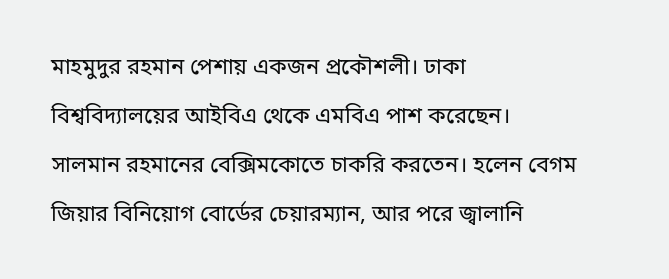মাহমুদুর রহমান পেশায় একজন প্রকৌশলী। ঢাকা বিশ্ববিদ্যালয়ের আইবিএ থেকে এমবিএ পাশ করেছেন। সালমান রহমানের বেক্সিমকোতে চাকরি করতেন। হলেন বেগম জিয়ার বিনিয়োগ বোর্ডের চেয়ারম্যান, আর পরে জ্বালানি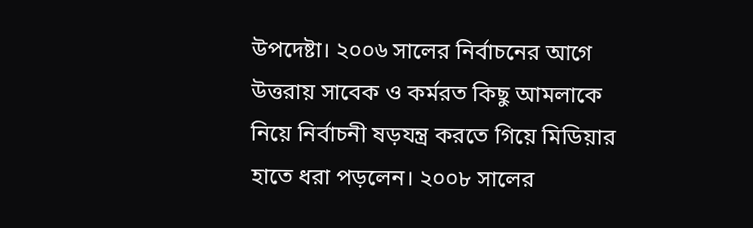উপদেষ্টা। ২০০৬ সালের নির্বাচনের আগে উত্তরায় সাবেক ও কর্মরত কিছু আমলাকে নিয়ে নির্বাচনী ষড়যন্ত্র করতে গিয়ে মিডিয়ার হাতে ধরা পড়লেন। ২০০৮ সালের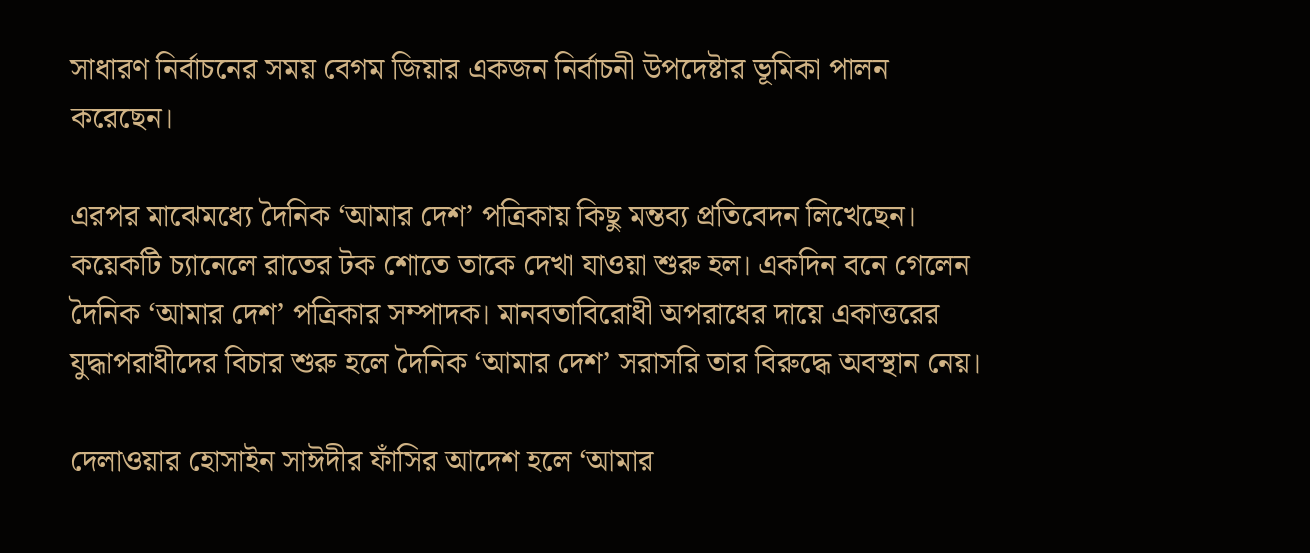সাধারণ নির্বাচনের সময় বেগম জিয়ার একজন নির্বাচনী উপদেষ্টার ভূমিকা পালন করেছেন।

এরপর মাঝেমধ্যে দৈনিক ‘আমার দেশ’ পত্রিকায় কিছু মন্তব্য প্রতিবেদন লিখেছেন। কয়েকটি চ্যানেলে রাতের টক শোতে তাকে দেখা যাওয়া শুরু হল। একদিন বনে গেলেন দৈনিক ‘আমার দেশ’ পত্রিকার সম্পাদক। মানবতাবিরোধী অপরাধের দায়ে একাত্তরের যুদ্ধাপরাধীদের বিচার শুরু হলে দৈনিক ‘আমার দেশ’ সরাসরি তার বিরুদ্ধে অবস্থান নেয়।

দেলাওয়ার হোসাইন সাঈদীর ফাঁসির আদেশ হলে ‘আমার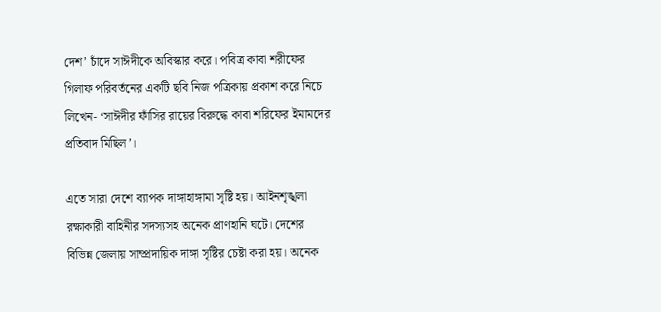দেশ’ চাঁদে সাঈদীকে অবিস্কার করে। পবিত্র কাবা শরীফের গিলাফ পরিবর্তনের একটি ছবি নিজ পত্রিকায় প্রকাশ করে নিচে লিখেন- ‘সাঈদীর ফাঁসির রায়ের বিরুদ্ধে কাবা শরিফের ইমামদের প্রতিবাদ মিছিল’।

এতে সারা দেশে ব্যাপক দাঙ্গাহাঙ্গামা সৃষ্টি হয়। আইনশৃঙ্খলা রক্ষাকারী বাহিনীর সদস্যসহ অনেক প্রাণহানি ঘটে। দেশের বিভিন্ন জেলায় সাম্প্রদায়িক দাঙ্গা সৃষ্টির চেষ্টা করা হয়। অনেক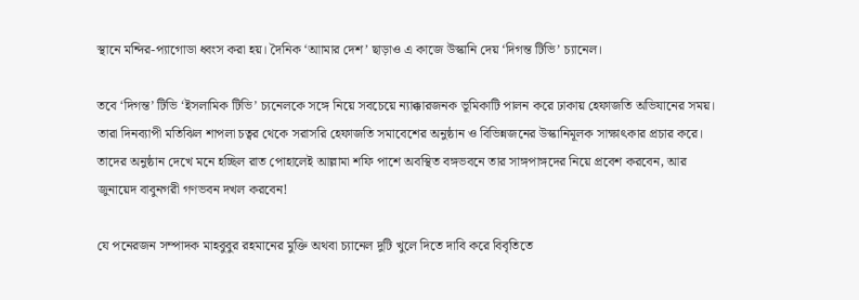স্থানে মন্দির-প্যাগোডা ধ্বংস করা হয়। দৈনিক ‘আামার দেশ’ ছাড়াও এ কাজে উস্কানি দেয় ‘দিগন্ত টিভি’ চ্যানেল।

তবে ‘দিগন্ত’ টিভি ‘ইসলামিক টিভি’ চ্যনেলকে সঙ্গে নিয়ে সবচেয়ে ন্যাক্কারজনক ভূমিকাটি পালন করে ঢাকায় হেফাজতি অভিযানের সময়। তারা দিনব্যাপী মতিঝিল শাপলা চত্বর থেকে সরাসরি হেফাজতি সমাবেশের অনুষ্ঠান ও বিভিন্নজনের উস্কানিমূলক সাক্ষাৎকার প্রচার করে। তাদের অনুষ্ঠান দেখে মনে হচ্ছিল রাত পোহালেই আল্লামা শফি পাশে অবস্থিত বঙ্গভবনে তার সাঙ্গপাঙ্গদের নিয়ে প্রবেশ করবেন, আর জুনায়েদ বাবুনগরী গণভবন দখল করবেন!

যে পনেরজন সম্পাদক মাহবুবুর রহমানের মুক্তি অথবা চ্যানেল দুটি খুলে দিতে দাবি করে বিবৃতিতে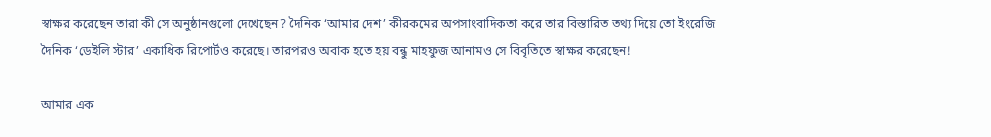স্বাক্ষর করেছেন তারা কী সে অনুষ্ঠানগুলো দেখেছেন? দৈনিক ‘আমার দেশ’ কীরকমের অপসাংবাদিকতা করে তার বিস্তারিত তথ্য দিয়ে তো ইংরেজি দৈনিক ‘ডেইলি স্টার’ একাধিক রিপোর্টও করেছে। তারপরও অবাক হতে হয় বন্ধু মাহফুজ আনামও সে বিবৃতিতে স্বাক্ষর করেছেন!

আমার এক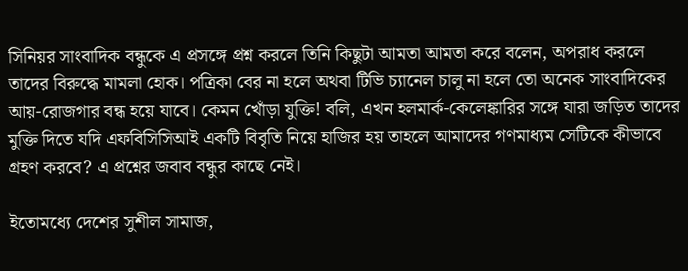সিনিয়র সাংবাদিক বন্ধুকে এ প্রসঙ্গে প্রশ্ন করলে তিনি কিছুটা আমতা আমতা করে বলেন, অপরাধ করলে তাদের বিরুদ্ধে মামলা হোক। পত্রিকা বের না হলে অথবা টিভি চ্যানেল চালু না হলে তো অনেক সাংবাদিকের আয়-রোজগার বন্ধ হয়ে যাবে। কেমন খোঁড়া যুক্তি! বলি, এখন হলমার্ক-কেলেঙ্কারির সঙ্গে যারা জড়িত তাদের মুক্তি দিতে যদি এফবিসিসিআই একটি বিবৃতি নিয়ে হাজির হয় তাহলে আমাদের গণমাধ্যম সেটিকে কীভাবে গ্রহণ করবে? এ প্রশ্নের জবাব বন্ধুর কাছে নেই।

ইতোমধ্যে দেশের সুশীল সামাজ,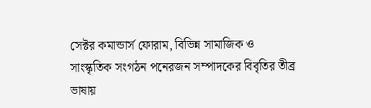সেক্টর কমান্ডার্স ফোরাম, বিভিন্ন সামাজিক ও সাংস্কৃতিক সংগঠন পনেরজন সম্পাদকের বিবৃতির তীব্র ভাষায়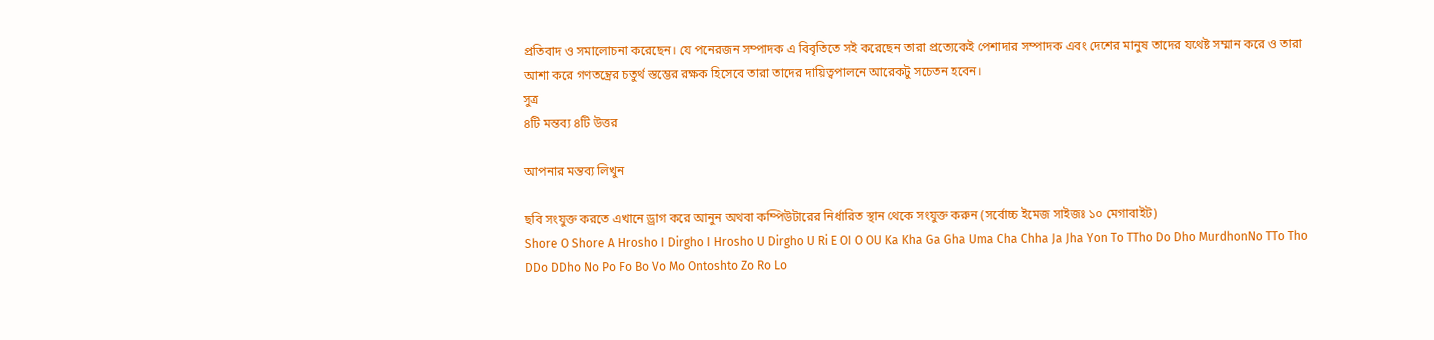প্রতিবাদ ও সমালোচনা করেছেন। যে পনেরজন সম্পাদক এ বিবৃতিতে সই করেছেন তারা প্রত্যেকেই পেশাদার সম্পাদক এবং দেশের মানুষ তাদের যথেষ্ট সম্মান করে ও তারা আশা করে গণতন্ত্রের চতুর্থ স্তম্ভের রক্ষক হিসেবে তারা তাদের দায়িত্বপালনে আরেকটু সচেতন হবেন।
সুত্র
৪টি মন্তব্য ৪টি উত্তর

আপনার মন্তব্য লিখুন

ছবি সংযুক্ত করতে এখানে ড্রাগ করে আনুন অথবা কম্পিউটারের নির্ধারিত স্থান থেকে সংযুক্ত করুন (সর্বোচ্চ ইমেজ সাইজঃ ১০ মেগাবাইট)
Shore O Shore A Hrosho I Dirgho I Hrosho U Dirgho U Ri E OI O OU Ka Kha Ga Gha Uma Cha Chha Ja Jha Yon To TTho Do Dho MurdhonNo TTo Tho DDo DDho No Po Fo Bo Vo Mo Ontoshto Zo Ro Lo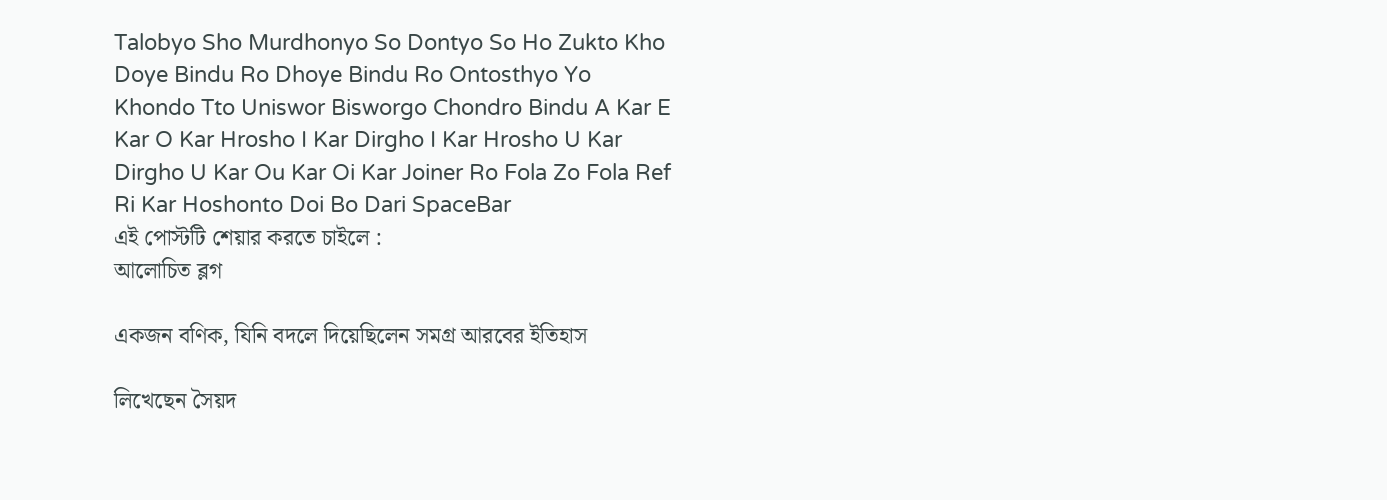Talobyo Sho Murdhonyo So Dontyo So Ho Zukto Kho Doye Bindu Ro Dhoye Bindu Ro Ontosthyo Yo Khondo Tto Uniswor Bisworgo Chondro Bindu A Kar E Kar O Kar Hrosho I Kar Dirgho I Kar Hrosho U Kar Dirgho U Kar Ou Kar Oi Kar Joiner Ro Fola Zo Fola Ref Ri Kar Hoshonto Doi Bo Dari SpaceBar
এই পোস্টটি শেয়ার করতে চাইলে :
আলোচিত ব্লগ

একজন বণিক, যিনি বদলে দিয়েছিলেন সমগ্র আরবের ইতিহাস

লিখেছেন সৈয়দ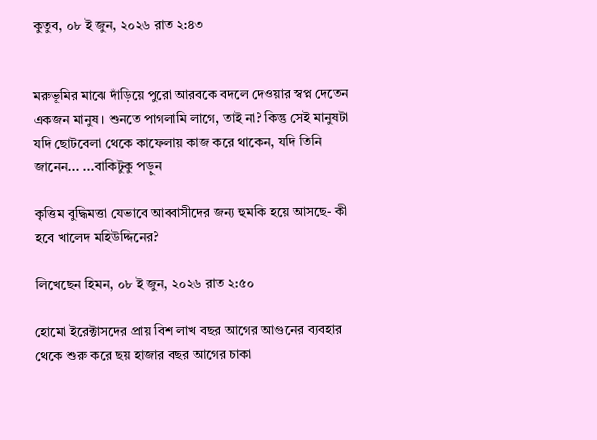কুতুব, ০৮ ই জুন, ২০২৬ রাত ২:৪৩


মরুভূমির মাঝে দাঁড়িয়ে পুরো আরবকে বদলে দেওয়ার স্বপ্ন দেতেন একজন মানুষ। শুনতে পাগলামি লাগে, তাই না? কিন্তু সেই মানুষটা যদি ছোটবেলা থেকে কাফেলায় কাজ করে থাকেন, যদি তিনি জানেন... ...বাকিটুকু পড়ুন

কৃত্তিম বুদ্ধিমত্তা যেভাবে আব্বাসীদের জন্য হুমকি হয়ে আসছে- কী হবে খালেদ মহিউদ্দিনের?

লিখেছেন হিমন, ০৮ ই জুন, ২০২৬ রাত ২:৫০

হোমো ইরেক্টাসদের প্রায় বিশ লাখ বছর আগের আগুনের ব্যবহার থেকে শুরু করে ছয় হাজার বছর আগের চাকা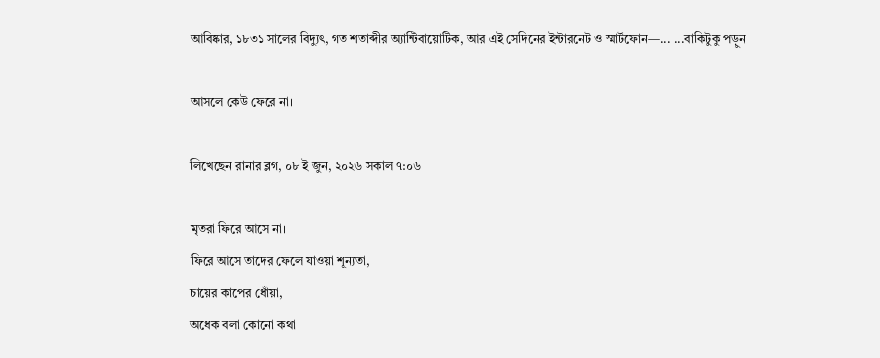আবিষ্কার, ১৮৩১ সালের বিদ্যুৎ, গত শতাব্দীর অ্যান্টিবায়োটিক, আর এই সেদিনের ইন্টারনেট ও স্মার্টফোন—... ...বাকিটুকু পড়ুন

আসলে কেউ ফেরে না।

লিখেছেন রানার ব্লগ, ০৮ ই জুন, ২০২৬ সকাল ৭:০৬

মৃতরা ফিরে আসে না।
ফিরে আসে তাদের ফেলে যাওয়া শূন্যতা,
চায়ের কাপের ধোঁয়া,
অধেক বলা কোনো কথা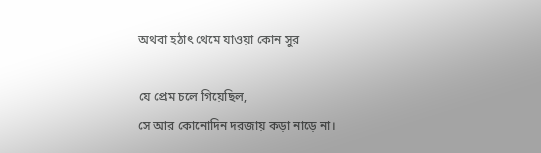অথবা হঠাৎ থেমে যাওয়া কোন সুর

যে প্রেম চলে গিয়েছিল,
সে আর কোনোদিন দরজায় কড়া নাড়ে না।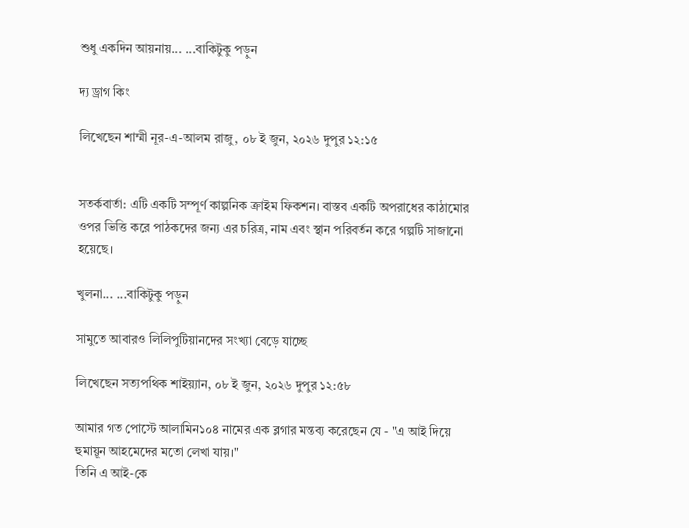শুধু একদিন আয়নায়... ...বাকিটুকু পড়ুন

দ্য ড্রাগ কিং

লিখেছেন শাম্মী নূর-এ-আলম রাজু, ০৮ ই জুন, ২০২৬ দুপুর ১২:১৫


সতর্কবার্তা: এটি একটি সম্পূর্ণ কাল্পনিক ক্রাইম ফিকশন। বাস্তব একটি অপরাধের কাঠামোর ওপর ভিত্তি করে পাঠকদের জন্য এর চরিত্র, নাম এবং স্থান পরিবর্তন করে গল্পটি সাজানো হয়েছে।

খুলনা... ...বাকিটুকু পড়ুন

সামুতে আবারও লিলিপুটিয়ানদের সংখ্যা বেড়ে যাচ্ছে

লিখেছেন সত্যপথিক শাইয়্যান, ০৮ ই জুন, ২০২৬ দুপুর ১২:৫৮

আমার গত পোস্টে আলামিন১০৪ নামের এক ব্লগার মন্তব্য করেছেন যে - "এ আই দিয়ে হুমায়ূন আহমেদের মতো লেখা যায়।"
তিনি এ আই-কে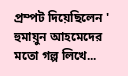প্রম্পট দিয়েছিলেন ' হুমায়ুন আহমেদের মতো গল্প লিখে...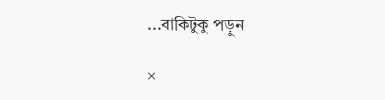...বাকিটুকু পড়ুন

×